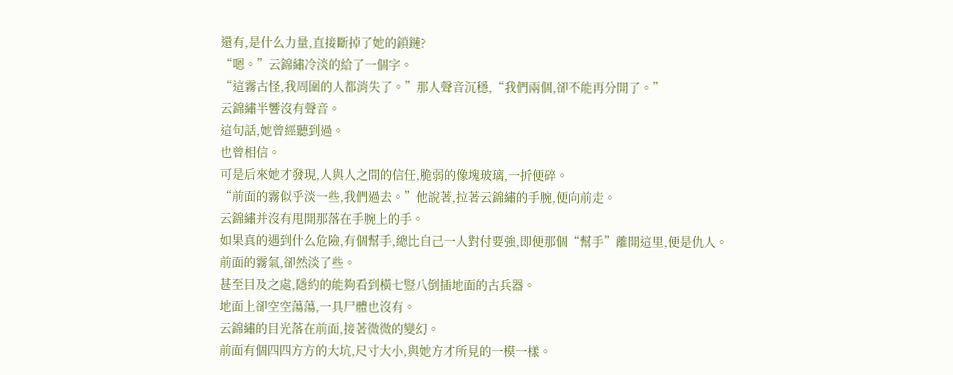還有,是什么力量,直接斷掉了她的鎖鏈?
“嗯。”云錦繡冷淡的給了一個字。
“這霧古怪,我周圍的人都消失了。”那人聲音沉穩,“我們兩個,卻不能再分開了。”
云錦繡半響沒有聲音。
這句話,她曾經聽到過。
也曾相信。
可是后來她才發現,人與人之間的信任,脆弱的像塊玻璃,一折便碎。
“前面的霧似乎淡一些,我們過去。”他說著,拉著云錦繡的手腕,便向前走。
云錦繡并沒有甩開那落在手腕上的手。
如果真的遇到什么危險,有個幫手,總比自己一人對付要強,即便那個“幫手”離開這里,便是仇人。
前面的霧氣,卻然淡了些。
甚至目及之處,隱約的能夠看到橫七豎八倒插地面的古兵器。
地面上卻空空蕩蕩,一具尸體也沒有。
云錦繡的目光落在前面,接著微微的變幻。
前面有個四四方方的大坑,尺寸大小,與她方才所見的一模一樣。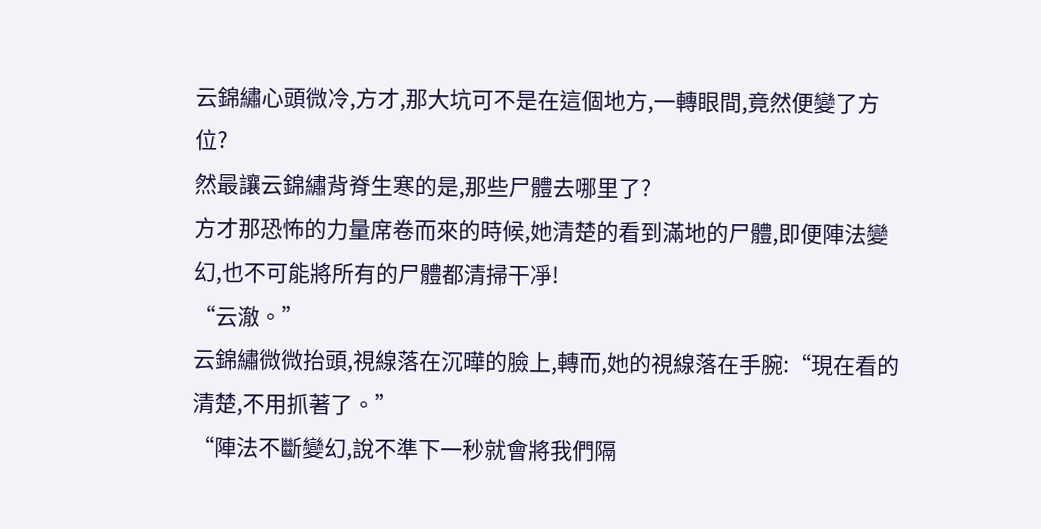云錦繡心頭微冷,方才,那大坑可不是在這個地方,一轉眼間,竟然便變了方位?
然最讓云錦繡背脊生寒的是,那些尸體去哪里了?
方才那恐怖的力量席卷而來的時候,她清楚的看到滿地的尸體,即便陣法變幻,也不可能將所有的尸體都清掃干凈!
“云澈。”
云錦繡微微抬頭,視線落在沉曄的臉上,轉而,她的視線落在手腕:“現在看的清楚,不用抓著了。”
“陣法不斷變幻,說不準下一秒就會將我們隔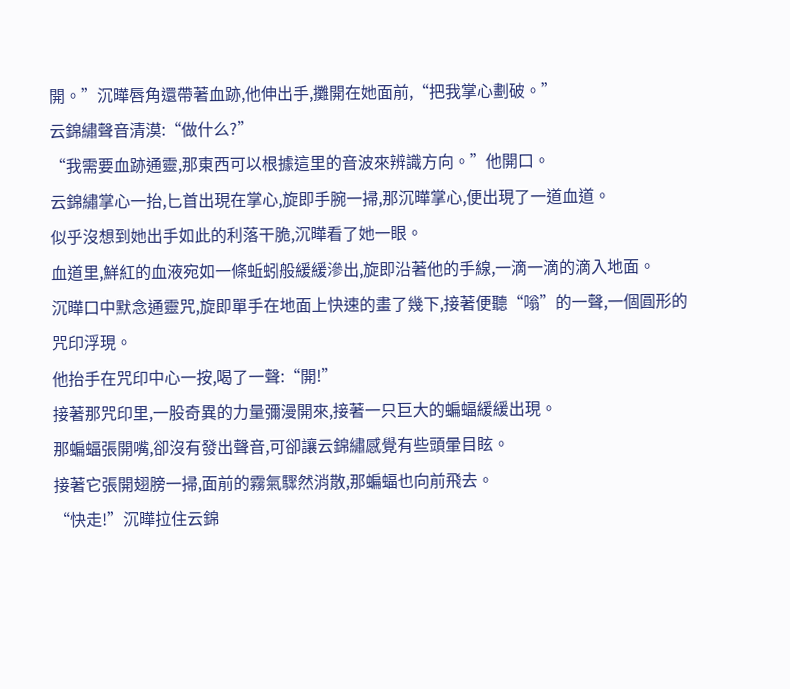開。”沉曄唇角還帶著血跡,他伸出手,攤開在她面前,“把我掌心劃破。”
云錦繡聲音清漠:“做什么?”
“我需要血跡通靈,那東西可以根據這里的音波來辨識方向。”他開口。
云錦繡掌心一抬,匕首出現在掌心,旋即手腕一掃,那沉曄掌心,便出現了一道血道。
似乎沒想到她出手如此的利落干脆,沉曄看了她一眼。
血道里,鮮紅的血液宛如一條蚯蚓般緩緩滲出,旋即沿著他的手線,一滴一滴的滴入地面。
沉曄口中默念通靈咒,旋即單手在地面上快速的畫了幾下,接著便聽“嗡”的一聲,一個圓形的咒印浮現。
他抬手在咒印中心一按,喝了一聲:“開!”
接著那咒印里,一股奇異的力量彌漫開來,接著一只巨大的蝙蝠緩緩出現。
那蝙蝠張開嘴,卻沒有發出聲音,可卻讓云錦繡感覺有些頭暈目眩。
接著它張開翅膀一掃,面前的霧氣驟然消散,那蝙蝠也向前飛去。
“快走!”沉曄拉住云錦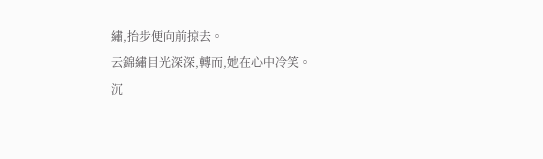繡,抬步便向前掠去。
云錦繡目光深深,轉而,她在心中冷笑。
沉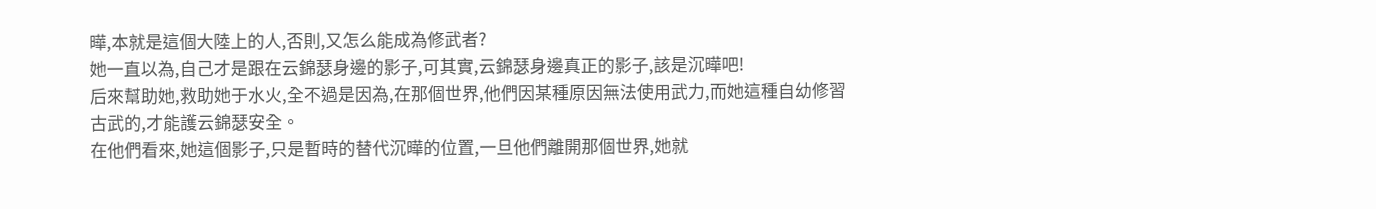曄,本就是這個大陸上的人,否則,又怎么能成為修武者?
她一直以為,自己才是跟在云錦瑟身邊的影子,可其實,云錦瑟身邊真正的影子,該是沉曄吧!
后來幫助她,救助她于水火,全不過是因為,在那個世界,他們因某種原因無法使用武力,而她這種自幼修習古武的,才能護云錦瑟安全。
在他們看來,她這個影子,只是暫時的替代沉曄的位置,一旦他們離開那個世界,她就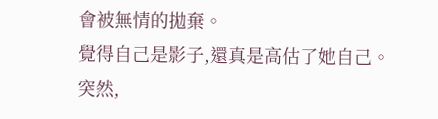會被無情的拋棄。
覺得自己是影子,還真是高估了她自己。
突然,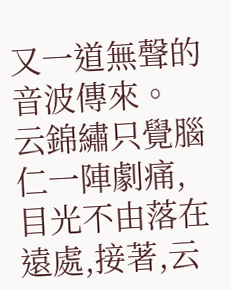又一道無聲的音波傳來。
云錦繡只覺腦仁一陣劇痛,目光不由落在遠處,接著,云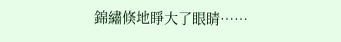錦繡倏地睜大了眼睛……